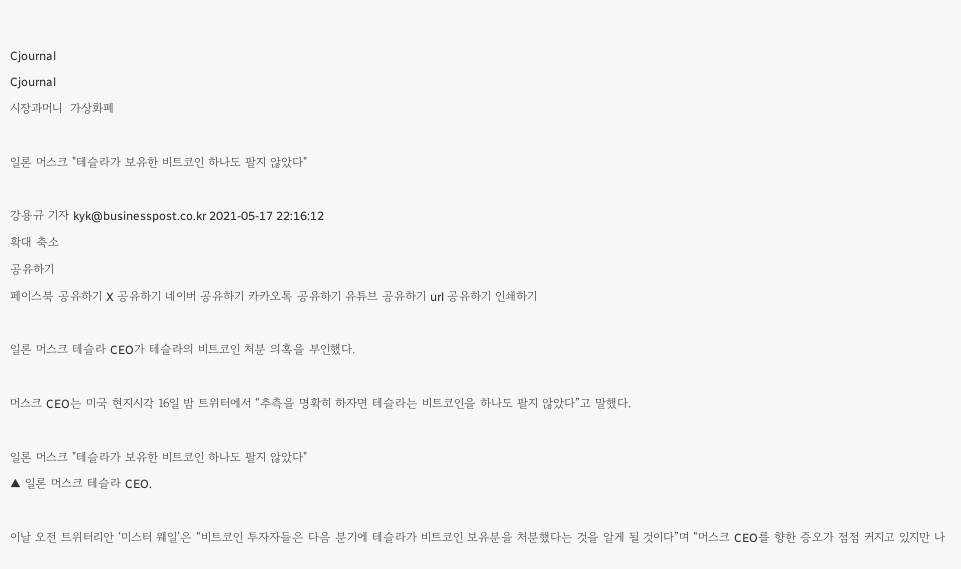Cjournal
Cjournal
시장과머니  가상화폐

일론 머스크 "테슬라가 보유한 비트코인 하나도 팔지 않았다"

강용규 기자 kyk@businesspost.co.kr 2021-05-17 22:16:12
확대 축소
공유하기
페이스북 공유하기 X 공유하기 네이버 공유하기 카카오톡 공유하기 유튜브 공유하기 url 공유하기 인쇄하기

일론 머스크 테슬라 CEO가 테슬라의 비트코인 처분 의혹을 부인했다.

머스크 CEO는 미국 현지시각 16일 밤 트위터에서 “추측을 명확히 하자면 테슬라는 비트코인을 하나도 팔지 않았다”고 말했다.

일론 머스크 "테슬라가 보유한 비트코인 하나도 팔지 않았다"
▲ 일론 머스크 테슬라 CEO.

이날 오전 트위터리안 ‘미스터 웨일’은 “비트코인 투자자들은 다음 분기에 테슬라가 비트코인 보유분을 처분했다는 것을 알게 될 것이다”며 “머스크 CEO를 향한 증오가 점점 커지고 있지만 나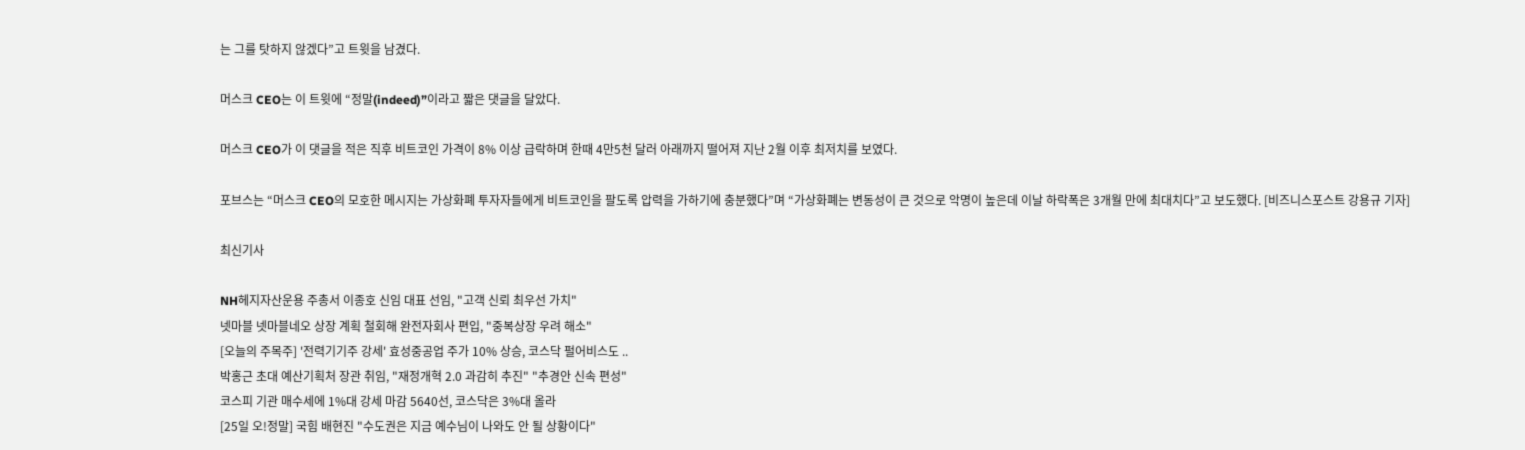는 그를 탓하지 않겠다”고 트윗을 남겼다.

머스크 CEO는 이 트윗에 “정말(indeed)”이라고 짧은 댓글을 달았다.

머스크 CEO가 이 댓글을 적은 직후 비트코인 가격이 8% 이상 급락하며 한때 4만5천 달러 아래까지 떨어져 지난 2월 이후 최저치를 보였다.

포브스는 “머스크 CEO의 모호한 메시지는 가상화폐 투자자들에게 비트코인을 팔도록 압력을 가하기에 충분했다”며 “가상화폐는 변동성이 큰 것으로 악명이 높은데 이날 하락폭은 3개월 만에 최대치다”고 보도했다. [비즈니스포스트 강용규 기자]

최신기사

NH헤지자산운용 주총서 이종호 신임 대표 선임, "고객 신뢰 최우선 가치"
넷마블 넷마블네오 상장 계획 철회해 완전자회사 편입, "중복상장 우려 해소"
[오늘의 주목주] '전력기기주 강세' 효성중공업 주가 10% 상승, 코스닥 펄어비스도 ..
박홍근 초대 예산기획처 장관 취임, "재정개혁 2.0 과감히 추진" "추경안 신속 편성"
코스피 기관 매수세에 1%대 강세 마감 5640선, 코스닥은 3%대 올라
[25일 오!정말] 국힘 배현진 "수도권은 지금 예수님이 나와도 안 될 상황이다"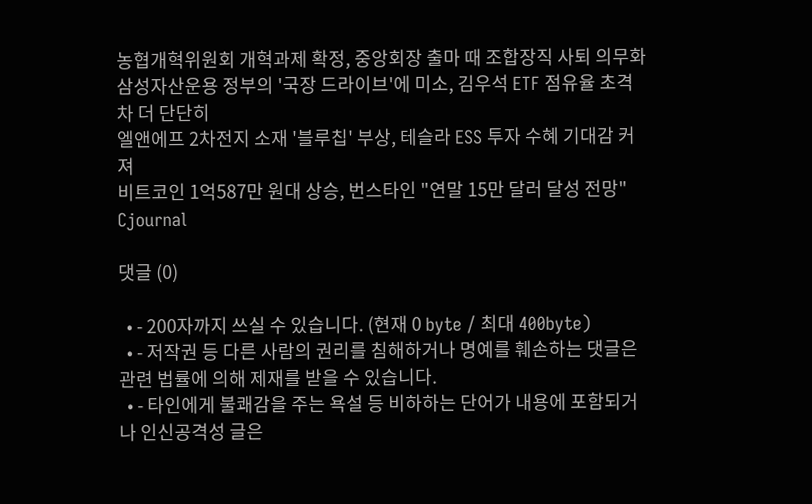농협개혁위원회 개혁과제 확정, 중앙회장 출마 때 조합장직 사퇴 의무화
삼성자산운용 정부의 '국장 드라이브'에 미소, 김우석 ETF 점유율 초격차 더 단단히
엘앤에프 2차전지 소재 '블루칩' 부상, 테슬라 ESS 투자 수혜 기대감 커져
비트코인 1억587만 원대 상승, 번스타인 "연말 15만 달러 달성 전망"
Cjournal

댓글 (0)

  • - 200자까지 쓰실 수 있습니다. (현재 0 byte / 최대 400byte)
  • - 저작권 등 다른 사람의 권리를 침해하거나 명예를 훼손하는 댓글은 관련 법률에 의해 제재를 받을 수 있습니다.
  • - 타인에게 불쾌감을 주는 욕설 등 비하하는 단어가 내용에 포함되거나 인신공격성 글은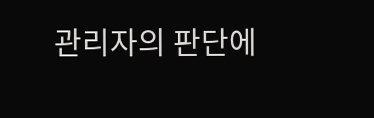관리자의 판단에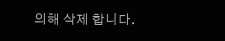의해 삭제 합니다.